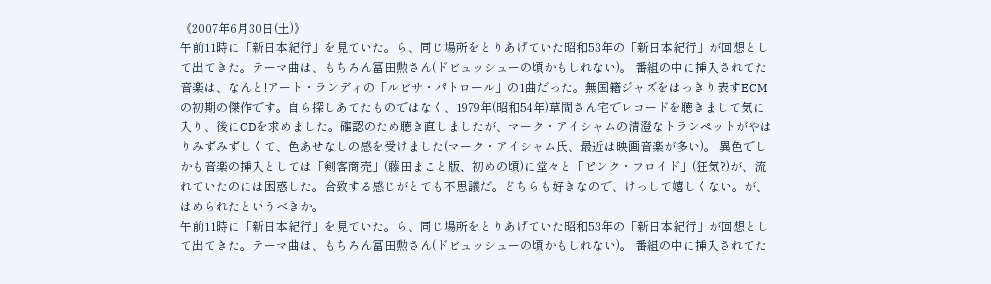《2007年6月30日(土)》
午前11時に「新日本紀行」を見ていた。ら、同じ場所をとりあげていた昭和53年の「新日本紀行」が回想として出てきた。テーマ曲は、もちろん冨田勲さん(ドビュッシューの頃かもしれない)。 番組の中に挿入されてた音楽は、なんと!アート・ランディの「ルビサ・パトロール」の1曲だった。無国籍ジャズをはっきり表すECMの初期の傑作です。自ら探しあてたものではなく、1979年(昭和54年)草間さん宅でレコードを聴きまして気に入り、後にCDを求めました。確認のため聴き直しましたが、マーク・アイシャムの清澄なトランペットがやはりみずみずしくて、色あせなしの感を受けました(マーク・アイシャム氏、最近は映画音楽が多い)。 異色でしかも音楽の挿入としては「剣客商売」(藤田まこと版、初めの頃)に堂々と「ピンク・フロイド」(狂気?)が、流れていたのには困惑した。合致する感じがとても不思議だ。どちらも好きなので、けっして嬉しくない。が、はめられたというべきか。
午前11時に「新日本紀行」を見ていた。ら、同じ場所をとりあげていた昭和53年の「新日本紀行」が回想として出てきた。テーマ曲は、もちろん冨田勲さん(ドビュッシューの頃かもしれない)。 番組の中に挿入されてた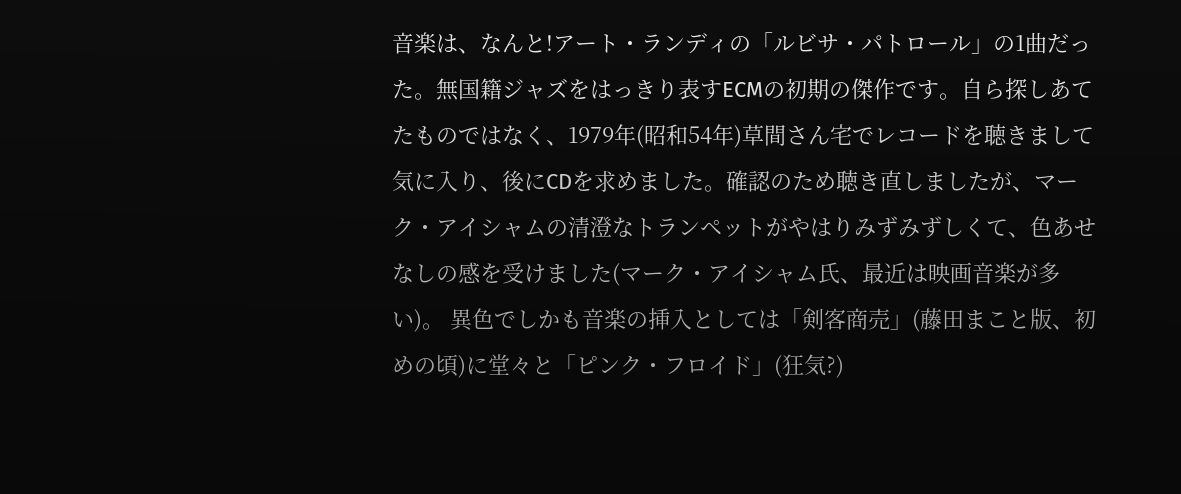音楽は、なんと!アート・ランディの「ルビサ・パトロール」の1曲だった。無国籍ジャズをはっきり表すECMの初期の傑作です。自ら探しあてたものではなく、1979年(昭和54年)草間さん宅でレコードを聴きまして気に入り、後にCDを求めました。確認のため聴き直しましたが、マーク・アイシャムの清澄なトランペットがやはりみずみずしくて、色あせなしの感を受けました(マーク・アイシャム氏、最近は映画音楽が多い)。 異色でしかも音楽の挿入としては「剣客商売」(藤田まこと版、初めの頃)に堂々と「ピンク・フロイド」(狂気?)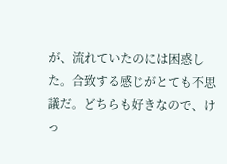が、流れていたのには困惑した。合致する感じがとても不思議だ。どちらも好きなので、けっ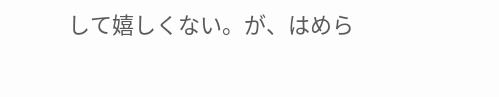して嬉しくない。が、はめら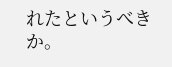れたというべきか。